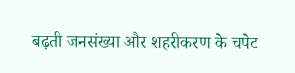बढ़ती जनसंख्या और शहरीकरण के चपेट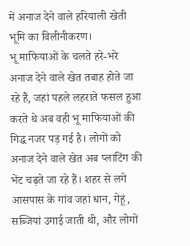में अनाज देने वाले हरियाली खेती भूमि का विलीनीकरण।
भू माफियाओं के चलते हरे-भरे अनाज देने वाले खेत तबाह होते जा रहे हैं, जहां पहले लहराते फसल हुआ करते थे अब वही भू माफियाओं की गिद्ध नजर पड़ गई है। लोगों को अनाज देने वाले खेत अब प्लाटिंग की भेंट चढ़ते जा रहे हैं। शहर से लगे आसपास के गांव जहां धान, गेहूं, सब्जियां उगाई जाती थी, और लोगों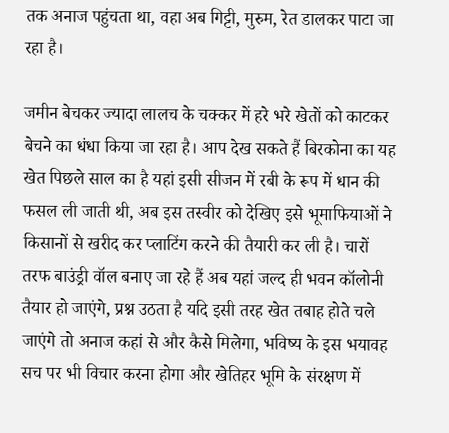तक अनाज पहुंचता था, वहा अब गिट्टी, मुरुम, रेत डालकर पाटा जा रहा है।

जमीन बेचकर ज्यादा लालच के चक्कर में हरे भरे खेतों को काटकर बेचने का धंधा किया जा रहा है। आप देख सकते हैं बिरकोना का यह खेत पिछले साल का है यहां इसी सीजन में रबी के रूप में धान की फसल ली जाती थी, अब इस तस्वीर को देखिए इसे भूमाफियाओं ने किसानों से खरीद कर प्लाटिंग करने की तैयारी कर ली है। चारों तरफ बाउंड्री वॉल बनाए जा रहे हैं अब यहां जल्द ही भवन कॉलोनी तैयार हो जाएंगे, प्रश्न उठता है यदि इसी तरह खेत तबाह होते चले जाएंगे तो अनाज कहां से और कैसे मिलेगा, भविष्य के इस भयावह सच पर भी विचार करना होगा और खेतिहर भूमि के संरक्षण में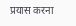प्रयास करना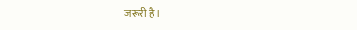जरूरी है।